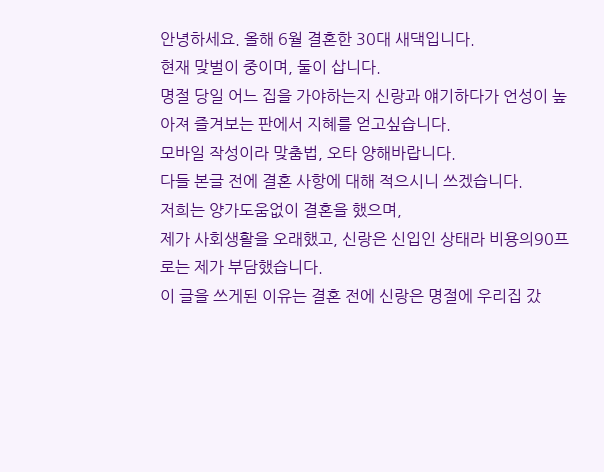안녕하세요. 올해 6월 결혼한 30대 새댁입니다.
현재 맞벌이 중이며, 둘이 삽니다.
명절 당일 어느 집을 가야하는지 신랑과 얘기하다가 언성이 높아져 즐겨보는 판에서 지혜를 얻고싶습니다.
모바일 작성이라 맞춤법, 오타 양해바랍니다.
다들 본글 전에 결혼 사항에 대해 적으시니 쓰겠습니다.
저희는 양가도움없이 결혼을 했으며,
제가 사회생활을 오래했고, 신랑은 신입인 상태라 비용의90프로는 제가 부담했습니다.
이 글을 쓰게된 이유는 결혼 전에 신랑은 명절에 우리집 갔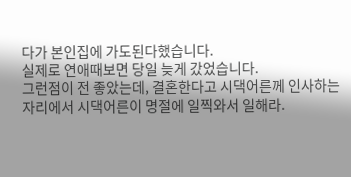다가 본인집에 가도된다했습니다.
실제로 연애때보면 당일 늦게 갔었습니다.
그런점이 전 좋았는데, 결혼한다고 시댁어른께 인사하는
자리에서 시댁어른이 명절에 일찍와서 일해라.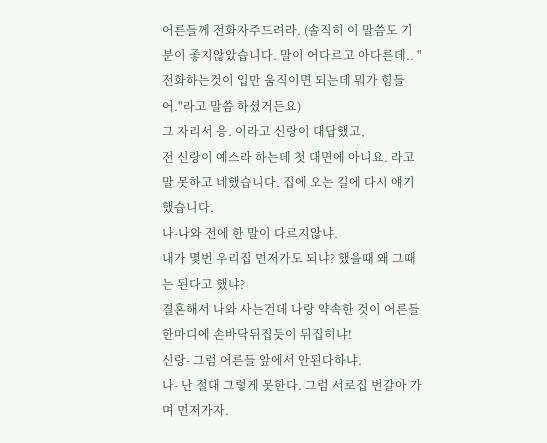어른들께 전화자주드려라. (솔직히 이 말씀도 기분이 좋지않았습니다. 말이 어다르고 아다른데.. "전화하는것이 입만 움직이면 되는데 뭐가 힘들어."라고 말씀 하셨거든요)
그 자리서 응. 이라고 신랑이 대답했고,
전 신랑이 예스라 하는데 첫 대면에 아니요. 라고 말 못하고 네했습니다. 집에 오는 길에 다시 얘기했습니다.
나-나와 전에 한 말이 다르지않냐.
내가 몇번 우리집 먼저가도 되냐? 했을때 왜 그때는 된다고 했냐?
결혼해서 나와 사는건데 나랑 약속한 것이 어른들 한마디에 손바닥뒤집듯이 뒤집히냐!
신랑- 그럼 어른들 앞에서 안된다하냐.
나- 난 절대 그렇게 못한다. 그럼 서로집 번갈아 가며 먼저가자.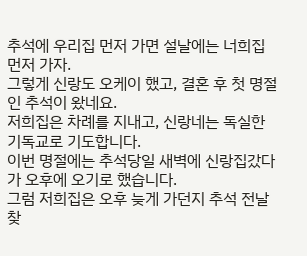추석에 우리집 먼저 가면 설날에는 너희집 먼저 가자.
그렇게 신랑도 오케이 했고, 결혼 후 첫 명절인 추석이 왔네요.
저희집은 차례를 지내고, 신랑네는 독실한 기독교로 기도합니다.
이번 명절에는 추석당일 새벽에 신랑집갔다가 오후에 오기로 했습니다.
그럼 저희집은 오후 늦게 가던지 추석 전날 찾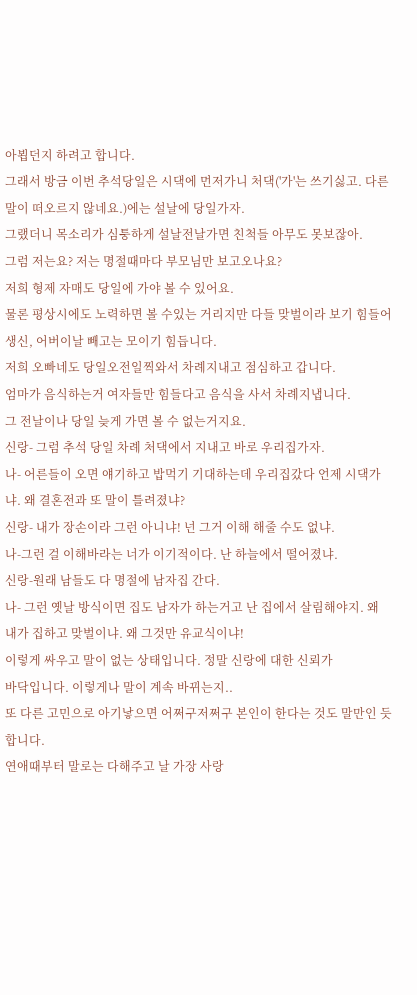아뵙던지 하려고 합니다.
그래서 방금 이번 추석당일은 시댁에 먼저가니 처댁('가'는 쓰기싫고. 다른말이 떠오르지 않네요.)에는 설날에 당일가자.
그랬더니 목소리가 심퉁하게 설날전날가면 친척들 아무도 못보잖아.
그럼 저는요? 저는 명절때마다 부모님만 보고오나요?
저희 형제 자매도 당일에 가야 볼 수 있어요.
물론 평상시에도 노력하면 볼 수있는 거리지만 다들 맞벌이라 보기 힘들어 생신, 어버이날 빼고는 모이기 힘듭니다.
저희 오빠네도 당일오전일찍와서 차례지내고 점심하고 갑니다.
엄마가 음식하는거 여자들만 힘들다고 음식을 사서 차례지냅니다.
그 전날이나 당일 늦게 가면 볼 수 없는거지요.
신랑- 그럼 추석 당일 차례 처댁에서 지내고 바로 우리집가자.
나- 어른들이 오면 얘기하고 밥먹기 기대하는데 우리집갔다 언제 시댁가냐. 왜 결혼전과 또 말이 틀려졌냐?
신랑- 내가 장손이라 그런 아니냐! 넌 그거 이해 해줄 수도 없냐.
나-그런 걸 이해바라는 너가 이기적이다. 난 하늘에서 떨어졌냐.
신랑-원래 남들도 다 명절에 남자집 간다.
나- 그런 옛날 방식이면 집도 남자가 하는거고 난 집에서 살림해야지. 왜 내가 집하고 맞벌이냐. 왜 그것만 유교식이냐!
이렇게 싸우고 말이 없는 상태입니다. 정말 신랑에 대한 신뢰가
바닥입니다. 이렇게나 말이 계속 바뀌는지..
또 다른 고민으로 아기낳으면 어쩌구저쩌구 본인이 한다는 것도 말만인 듯 합니다.
연애때부터 말로는 다해주고 날 가장 사랑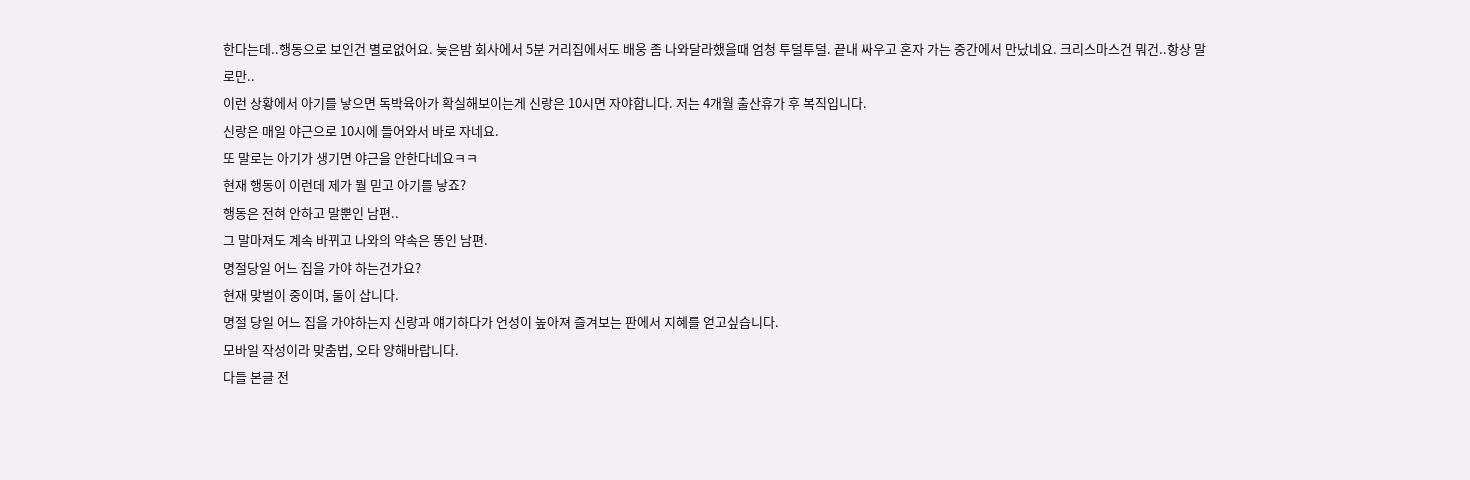한다는데..행동으로 보인건 별로없어요. 늦은밤 회사에서 5분 거리집에서도 배웅 좀 나와달라했을때 엄청 투덜투덜. 끝내 싸우고 혼자 가는 중간에서 만났네요. 크리스마스건 뭐건..항상 말로만..
이런 상황에서 아기를 낳으면 독박육아가 확실해보이는게 신랑은 10시면 자야합니다. 저는 4개월 출산휴가 후 복직입니다.
신랑은 매일 야근으로 10시에 들어와서 바로 자네요.
또 말로는 아기가 생기면 야근을 안한다네요ㅋㅋ
현재 행동이 이런데 제가 뭘 믿고 아기를 낳죠?
행동은 전혀 안하고 말뿐인 남편..
그 말마져도 계속 바뀌고 나와의 약속은 똥인 남편.
명절당일 어느 집을 가야 하는건가요?
현재 맞벌이 중이며, 둘이 삽니다.
명절 당일 어느 집을 가야하는지 신랑과 얘기하다가 언성이 높아져 즐겨보는 판에서 지혜를 얻고싶습니다.
모바일 작성이라 맞춤법, 오타 양해바랍니다.
다들 본글 전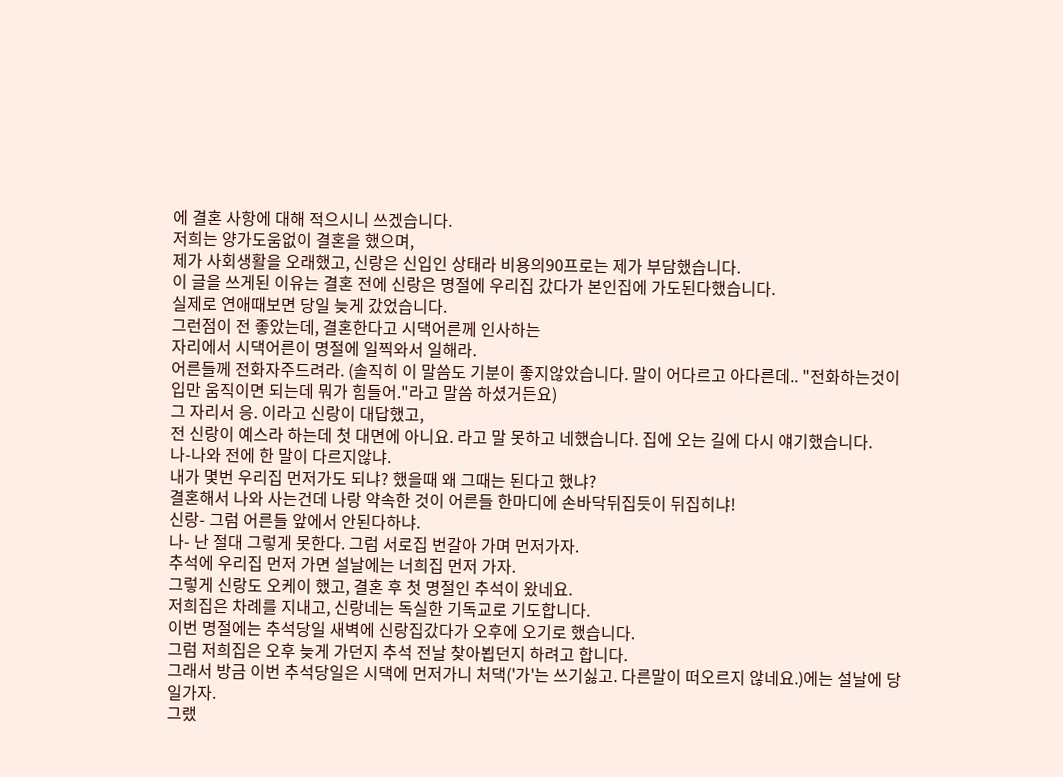에 결혼 사항에 대해 적으시니 쓰겠습니다.
저희는 양가도움없이 결혼을 했으며,
제가 사회생활을 오래했고, 신랑은 신입인 상태라 비용의90프로는 제가 부담했습니다.
이 글을 쓰게된 이유는 결혼 전에 신랑은 명절에 우리집 갔다가 본인집에 가도된다했습니다.
실제로 연애때보면 당일 늦게 갔었습니다.
그런점이 전 좋았는데, 결혼한다고 시댁어른께 인사하는
자리에서 시댁어른이 명절에 일찍와서 일해라.
어른들께 전화자주드려라. (솔직히 이 말씀도 기분이 좋지않았습니다. 말이 어다르고 아다른데.. "전화하는것이 입만 움직이면 되는데 뭐가 힘들어."라고 말씀 하셨거든요)
그 자리서 응. 이라고 신랑이 대답했고,
전 신랑이 예스라 하는데 첫 대면에 아니요. 라고 말 못하고 네했습니다. 집에 오는 길에 다시 얘기했습니다.
나-나와 전에 한 말이 다르지않냐.
내가 몇번 우리집 먼저가도 되냐? 했을때 왜 그때는 된다고 했냐?
결혼해서 나와 사는건데 나랑 약속한 것이 어른들 한마디에 손바닥뒤집듯이 뒤집히냐!
신랑- 그럼 어른들 앞에서 안된다하냐.
나- 난 절대 그렇게 못한다. 그럼 서로집 번갈아 가며 먼저가자.
추석에 우리집 먼저 가면 설날에는 너희집 먼저 가자.
그렇게 신랑도 오케이 했고, 결혼 후 첫 명절인 추석이 왔네요.
저희집은 차례를 지내고, 신랑네는 독실한 기독교로 기도합니다.
이번 명절에는 추석당일 새벽에 신랑집갔다가 오후에 오기로 했습니다.
그럼 저희집은 오후 늦게 가던지 추석 전날 찾아뵙던지 하려고 합니다.
그래서 방금 이번 추석당일은 시댁에 먼저가니 처댁('가'는 쓰기싫고. 다른말이 떠오르지 않네요.)에는 설날에 당일가자.
그랬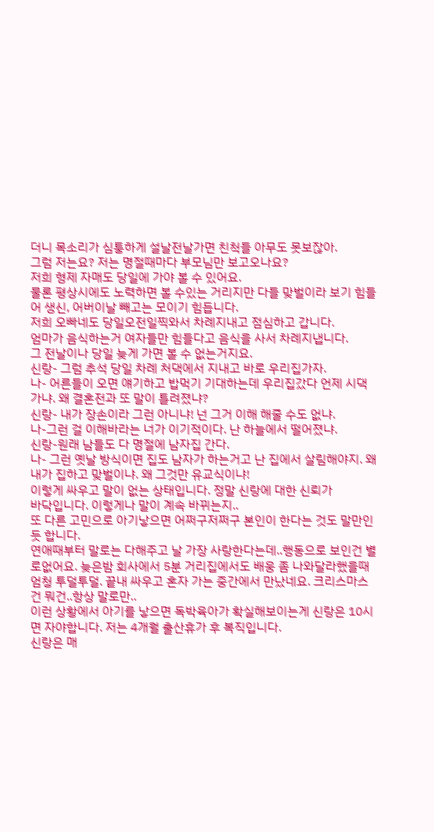더니 목소리가 심퉁하게 설날전날가면 친척들 아무도 못보잖아.
그럼 저는요? 저는 명절때마다 부모님만 보고오나요?
저희 형제 자매도 당일에 가야 볼 수 있어요.
물론 평상시에도 노력하면 볼 수있는 거리지만 다들 맞벌이라 보기 힘들어 생신, 어버이날 빼고는 모이기 힘듭니다.
저희 오빠네도 당일오전일찍와서 차례지내고 점심하고 갑니다.
엄마가 음식하는거 여자들만 힘들다고 음식을 사서 차례지냅니다.
그 전날이나 당일 늦게 가면 볼 수 없는거지요.
신랑- 그럼 추석 당일 차례 처댁에서 지내고 바로 우리집가자.
나- 어른들이 오면 얘기하고 밥먹기 기대하는데 우리집갔다 언제 시댁가냐. 왜 결혼전과 또 말이 틀려졌냐?
신랑- 내가 장손이라 그런 아니냐! 넌 그거 이해 해줄 수도 없냐.
나-그런 걸 이해바라는 너가 이기적이다. 난 하늘에서 떨어졌냐.
신랑-원래 남들도 다 명절에 남자집 간다.
나- 그런 옛날 방식이면 집도 남자가 하는거고 난 집에서 살림해야지. 왜 내가 집하고 맞벌이냐. 왜 그것만 유교식이냐!
이렇게 싸우고 말이 없는 상태입니다. 정말 신랑에 대한 신뢰가
바닥입니다. 이렇게나 말이 계속 바뀌는지..
또 다른 고민으로 아기낳으면 어쩌구저쩌구 본인이 한다는 것도 말만인 듯 합니다.
연애때부터 말로는 다해주고 날 가장 사랑한다는데..행동으로 보인건 별로없어요. 늦은밤 회사에서 5분 거리집에서도 배웅 좀 나와달라했을때 엄청 투덜투덜. 끝내 싸우고 혼자 가는 중간에서 만났네요. 크리스마스건 뭐건..항상 말로만..
이런 상황에서 아기를 낳으면 독박육아가 확실해보이는게 신랑은 10시면 자야합니다. 저는 4개월 출산휴가 후 복직입니다.
신랑은 매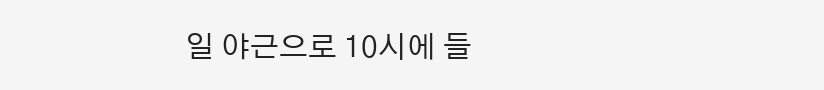일 야근으로 10시에 들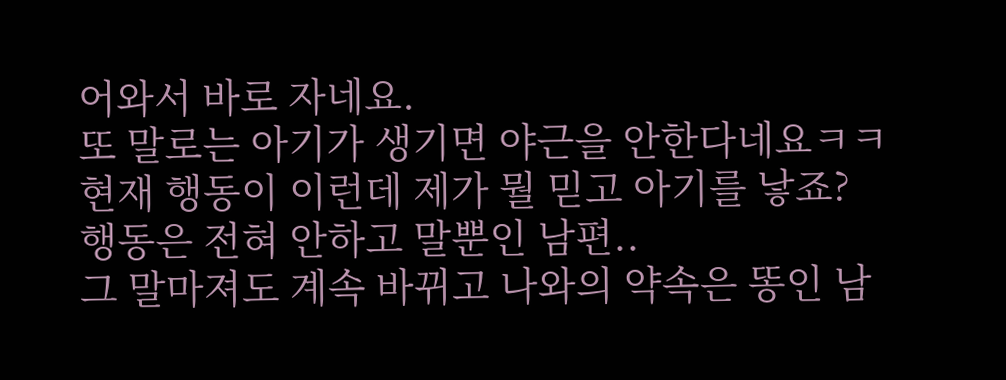어와서 바로 자네요.
또 말로는 아기가 생기면 야근을 안한다네요ㅋㅋ
현재 행동이 이런데 제가 뭘 믿고 아기를 낳죠?
행동은 전혀 안하고 말뿐인 남편..
그 말마져도 계속 바뀌고 나와의 약속은 똥인 남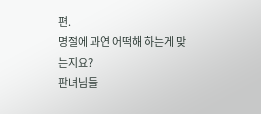편.
명절에 과연 어떡해 하는게 맞는지요?
판녀님들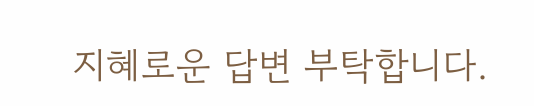지혜로운 답변 부탁합니다.